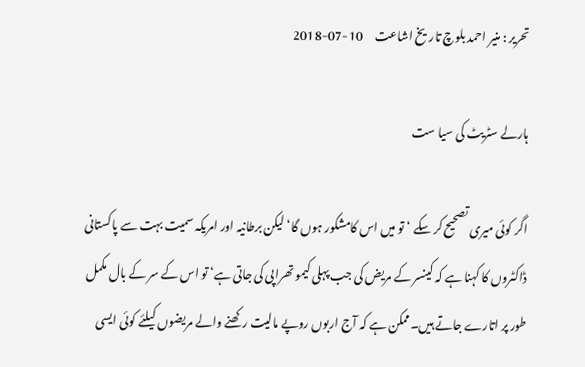تحریر : منیر احمد بلوچ تاریخ اشاعت     10-07-2018

ہارلے سٹریٹ کی سیا ست

اگر کوئی میری تصحیح کر سکے ‘تو میں اس کامشکور ہوں گا‘ لیکن برطانیہ اور امریکہ سمیت بہت سے پاکستانی ڈاکٹروں کا کہنا ہے کہ کینسر کے مریض کی جب پہلی کیمو تھراپی کی جاتی ہے‘ تو اس کے سر کے بال مکمل طور پر اتارے جاتے ہیں۔ممکن ہے کہ آج اربوں روپے مالیت رکھنے والے مریضوں کیلئے کوئی ایسی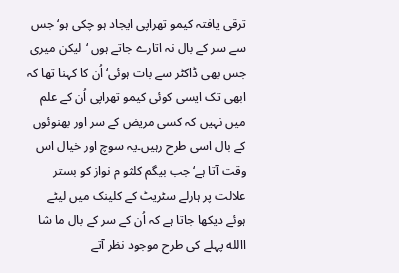ترقی یافتہ کیمو تھراپی ایجاد ہو چکی ہو‘ جس سے سر کے بال نہ اتارے جاتے ہوں ‘لیکن میری جس بھی ڈاکٹر سے بات ہوئی‘ اُن کا کہنا تھا کہ ابھی تک ایسی کوئی کیمو تھراپی اُن کے علم میں نہیں کہ کسی مریض کے سر اور بھنوئوں کے بال اسی طرح رہیں۔یہ سوچ اور خیال اس وقت آتا ہے‘ جب بیگم کلثو م نواز کو بستر علالت پر ہارلے سٹریٹ کے کلینک میں لیٹے ہوئے دیکھا جاتا ہے کہ اُن کے سر کے بال ما شا االله پہلے کی طرح موجود نظر آتے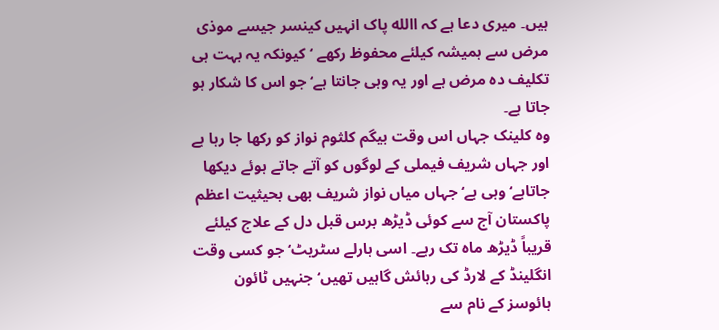ہیں۔ میری دعا ہے کہ االله پاک انہیں کینسر جیسے موذی مرض سے ہمیشہ کیلئے محفوظ رکھے ‘کیونکہ یہ بہت ہی تکلیف دہ مرض ہے اور یہ وہی جانتا ہے‘ جو اس کا شکار ہو جاتا ہے۔
وہ کلینک جہاں اس وقت بیگم کلثوم نواز کو رکھا جا رہا ہے اور جہاں شریف فیملی کے لوگوں کو آتے جاتے ہوئے دیکھا جاتاہے‘ وہی ہے‘ جہاں میاں نواز شریف بھی بحیثیت اعظم پاکستان آج سے کوئی ڈیڑھ برس قبل دل کے علاج کیلئے قریباً ڈیڑھ ماہ تک رہے۔ اسی ہارلے سٹریٹ‘ جو کسی وقت انگلینڈ کے لارڈ کی رہائش گاہیں تھیں‘ جنہیں ٹائون ہائوسز کے نام سے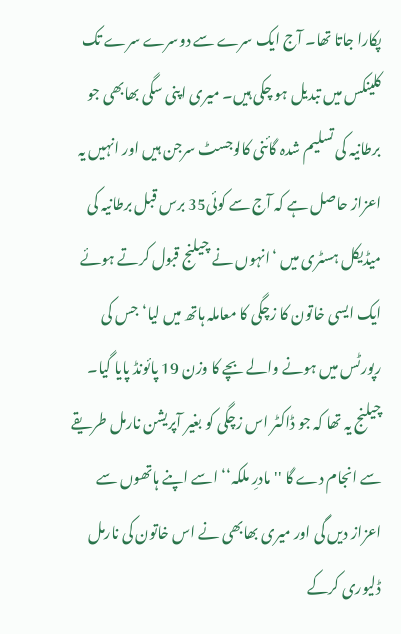پکارا جاتا تھا۔ آج ایک سرے سے دوسرے سرے تک کلینکس میں تبدیل ہو چکی ہیں۔ میری اپنی سگی بھابھی جو برطانیہ کی تسلیم شدہ گائنی کالوجسٹ سرجن ہیں اور انہیں یہ اعزاز حاصل ہے کہ آج سے کوئی35 برس قبل برطانیہ کی میڈیکل ہسٹری میں ‘انہوں نے چیلنج قبول کرتے ہوئے ایک ایسی خاتون کا زچگی کا معاملہ ہاتھ میں لیا‘ جس کی رپورٹس میں ہونے والے بچے کا وزن 19 پائونڈ پایا گیا۔ چیلنج یہ تھا کہ جو ڈاکٹر اس زچگی کو بغیر آپریشن نارمل طریقے سے انجام دے گا '' مادرِ ملکہ‘‘ اسے اپنے ہاتھوں سے اعزاز دیں گی اور میری بھابھی نے اس خاتون کی نارمل ڈلیوری کرکے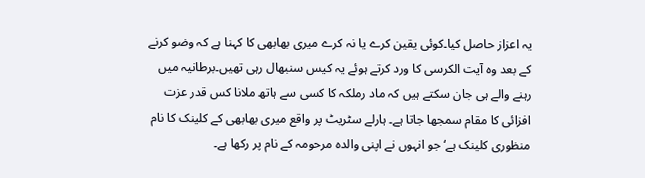یہ اعزاز حاصل کیا۔کوئی یقین کرے یا نہ کرے میری بھابھی کا کہنا ہے کہ وضو کرنے کے بعد وہ آیت الکرسی کا ورد کرتے ہوئے یہ کیس سنبھال رہی تھیں۔برطانیہ میں رہنے والے ہی جان سکتے ہیں کہ ماد رملکہ کا کسی سے ہاتھ ملانا کس قدر عزت افزائی کا مقام سمجھا جاتا ہے۔ ہارلے سٹریٹ پر واقع میری بھابھی کے کلینک کا نام منظوری کلینک ہے‘ جو انہوں نے اپنی والدہ مرحومہ کے نام پر رکھا ہے۔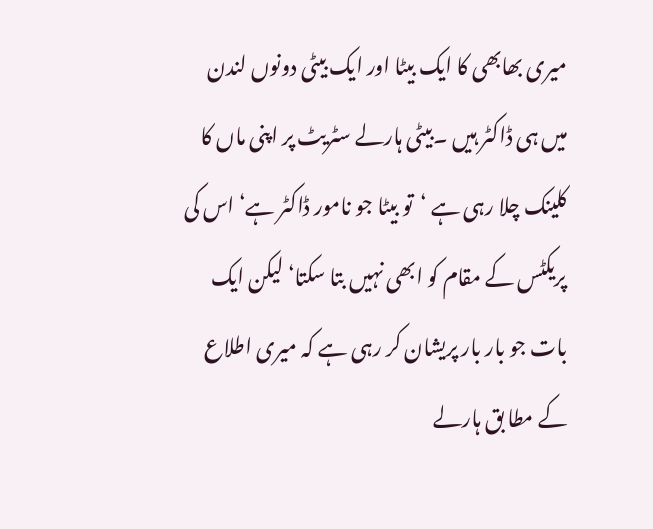میری بھابھی کا ایک بیٹا اور ایک بیٹی دونوں لندن میں ہی ڈاکٹر ہیں ۔بیٹی ہارلے سٹریٹ پر اپنی ماں کا کلینک چلا رہی ہے ‘تو بیٹا جو نامور ڈاکٹر ہے‘ اس کی پریکٹس کے مقام کو ابھی نہیں بتا سکتا‘ لیکن ایک بات جو بار بار پریشان کر رہی ہے کہ میری اطلاع کے مطا بق ہارلے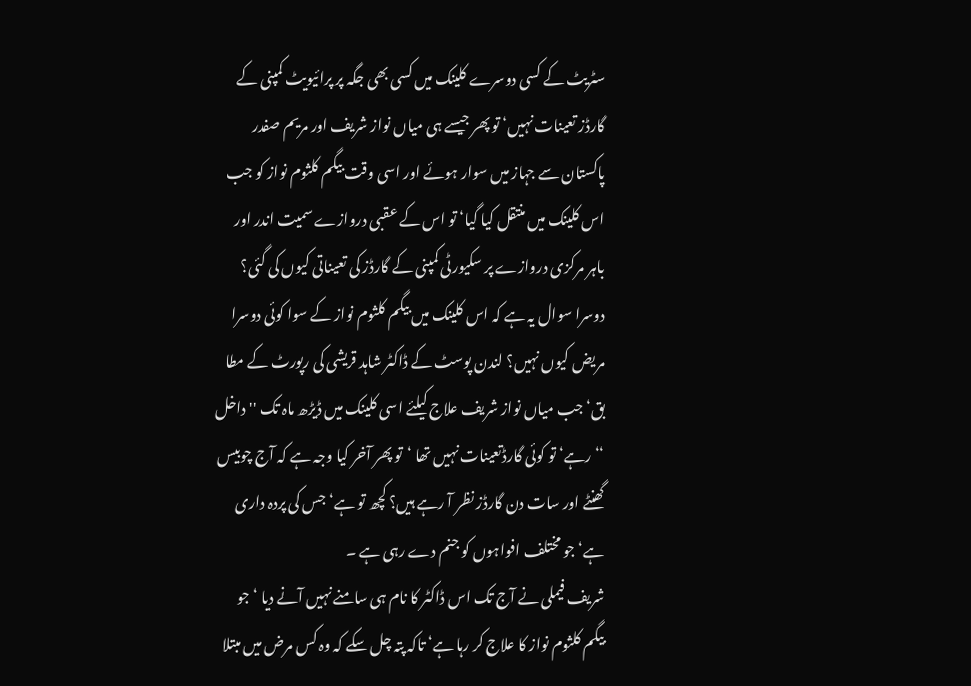سٹریٹ کے کسی دوسرے کلینک میں کسی بھی جگہ پر پرائیویٹ کمپنی کے گارڈز تعینات نہیں‘ تو پھر جیسے ہی میاں نواز شریف اور مریم صفدر پاکستان سے جہاز میں سوار ہوئے اور اسی وقت بیگم کلثوم نواز کو جب اس کلینک میں منتقل کیا گیا‘ تو اس کے عقبی دروازے سمیت اندر اور باہر مرکزی دروازے پر سکیورٹی کمپنی کے گارڈز کی تعیناتی کیوں کی گئی؟ دوسرا سوال یہ ہے کہ اس کلینک میں بیگم کلثوم نواز کے سوا کوئی دوسرا مریض کیوں نہیں؟ لندن پوسٹ کے ڈاکٹر شاہد قریشی کی رپورٹ کے مطا بق‘ جب میاں نواز شریف علاج کیلئے اسی کلینک میں ڈیڑھ ماہ تک ''داخل ‘‘رہے‘ تو کوئی گارڈتعینات نہیں تھا ‘تو پھر آخر کیا وجہ ہے کہ آج چوبیس گھنٹے اور سات دن گارڈز نظر آ رہے ہیں؟ کچھ تو ہے‘ جس کی پردہ داری ہے‘ جو مختلف افواہوں کو جنم دے رہی ہے ۔
شریف فیملی نے آج تک اس ڈاکٹر کا نام ہی سامنے نہیں آنے دیا ‘جو بیگم کلثوم نواز کا علاج کر رہا ہے‘ تاکہ پتہ چل سکے کہ وہ کس مرض میں مبتلا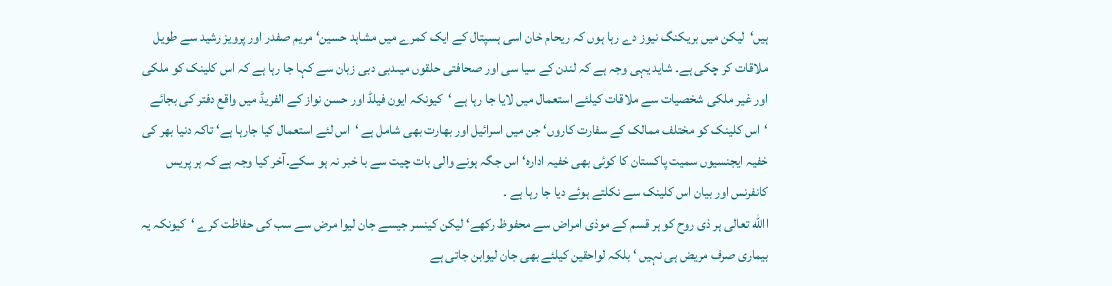ہیں‘لیکن میں بریکنگ نیوز دے رہا ہوں کہ ریحام خان اسی ہسپتال کے ایک کمرے میں مشاہد حسین‘ مریم صفدر اور پرویز رشید سے طویل ملاقات کر چکی ہے۔ شاید یہی وجہ ہے کہ لندن کے سیا سی اور صحافتی حلقوں میںدبی دبی زبان سے کہا جا رہا ہے کہ اس کلینک کو ملکی اور غیر ملکی شخصیات سے ملاقات کیلئے استعمال میں لایا جا رہا ہے ‘کیونکہ ایون فیلڈ اور حسن نواز کے الفریڈ میں واقع دفتر کی بجائے ‘اس کلینک کو مختلف ممالک کے سفارت کاروں‘ جن میں اسرائیل اور بھارت بھی شامل ہے ‘اس لئے استعمال کیا جارہا ہے‘ تاکہ دنیا بھر کی خفیہ ایجنسیوں سمیت پاکستان کا کوئی بھی خفیہ ادارہ‘ اس جگہ ہونے والی بات چیت سے با خبر نہ ہو سکے۔آخر کیا وجہ ہے کہ ہر پریس کانفرنس اور بیان اس کلینک سے نکلتے ہوئے دیا جا رہا ہے ۔
االله تعالی ہر ذی روح کو ہر قسم کے موذی امراض سے محفوظ رکھے‘ لیکن کینسر جیسے جان لیوا مرض سے سب کی حفاظت کرے ‘کیونکہ یہ بیماری صرف مریض ہی نہیں ‘ بلکہ لواحقین کیلئے بھی جان لیوابن جاتی ہے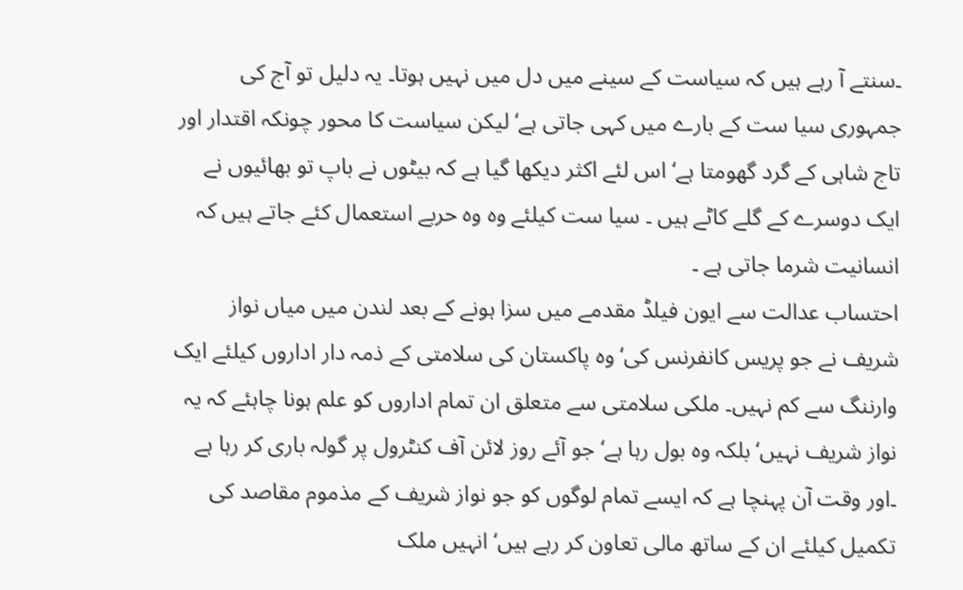۔سنتے آ رہے ہیں کہ سیاست کے سینے میں دل میں نہیں ہوتا۔ یہ دلیل تو آج کی جمہوری سیا ست کے بارے میں کہی جاتی ہے‘ لیکن سیاست کا محور چونکہ اقتدار اور تاج شاہی کے گرد گھومتا ہے‘ اس لئے اکثر دیکھا گیا ہے کہ بیٹوں نے باپ تو بھائیوں نے ایک دوسرے کے گلے کاٹے ہیں ۔ سیا ست کیلئے وہ وہ حربے استعمال کئے جاتے ہیں کہ انسانیت شرما جاتی ہے ۔
احتساب عدالت سے ایون فیلڈ مقدمے میں سزا ہونے کے بعد لندن میں میاں نواز شریف نے جو پریس کانفرنس کی‘ وہ پاکستان کی سلامتی کے ذمہ دار اداروں کیلئے ایک وارننگ سے کم نہیں۔ ملکی سلامتی سے متعلق ان تمام اداروں کو علم ہونا چاہئے کہ یہ نواز شریف نہیں‘ بلکہ وہ بول رہا ہے‘ جو آئے روز لائن آف کنٹرول پر گولہ باری کر رہا ہے ۔اور وقت آن پہنچا ہے کہ ایسے تمام لوگوں کو جو نواز شریف کے مذموم مقاصد کی تکمیل کیلئے ان کے ساتھ مالی تعاون کر رہے ہیں‘ انہیں ملک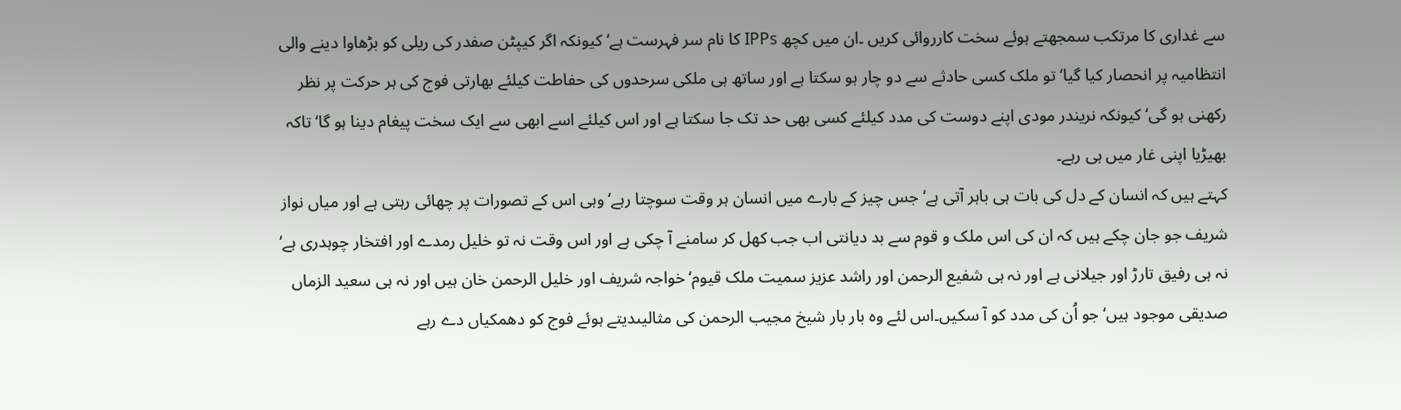سے غداری کا مرتکب سمجھتے ہوئے سخت کارروائی کریں ۔ان میں کچھ IPPs کا نام سر فہرست ہے‘ کیونکہ اگر کیپٹن صفدر کی ریلی کو بڑھاوا دینے والی انتظامیہ پر انحصار کیا گیا‘ تو ملک کسی حادثے سے دو چار ہو سکتا ہے اور ساتھ ہی ملکی سرحدوں کی حفاطت کیلئے بھارتی فوج کی ہر حرکت پر نظر رکھنی ہو گی‘ کیونکہ نریندر مودی اپنے دوست کی مدد کیلئے کسی بھی حد تک جا سکتا ہے اور اس کیلئے اسے ابھی سے ایک سخت پیغام دینا ہو گا‘ تاکہ بھیڑیا اپنی غار میں ہی رہے۔
کہتے ہیں کہ انسان کے دل کی بات ہی باہر آتی ہے‘ جس چیز کے بارے میں انسان ہر وقت سوچتا رہے‘ وہی اس کے تصورات پر چھائی رہتی ہے اور میاں نواز شریف جو جان چکے ہیں کہ ان کی اس ملک و قوم سے بد دیانتی اب جب کھل کر سامنے آ چکی ہے اور اس وقت نہ تو خلیل رمدے اور افتخار چوہدری ہے‘ نہ ہی رفیق تارڑ اور جیلانی ہے اور نہ ہی شفیع الرحمن اور راشد عزیز سمیت ملک قیوم‘ خواجہ شریف اور خلیل الرحمن خان ہیں اور نہ ہی سعید الزماں صدیقی موجود ہیں‘ جو اُن کی مدد کو آ سکیں۔اس لئے وہ بار بار شیخ مجیب الرحمن کی مثالیںدیتے ہوئے فوج کو دھمکیاں دے رہے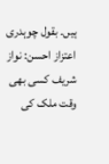ہیں۔ بقول چوہدری اعتزاز احسن: نواز شریف کسی بھی وقت ملک کی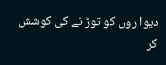دیوا روں کو توڑ نے کی کوشش کر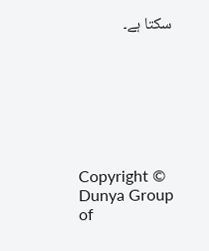سکتا ہے۔







Copyright © Dunya Group of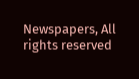Newspapers, All rights reserved